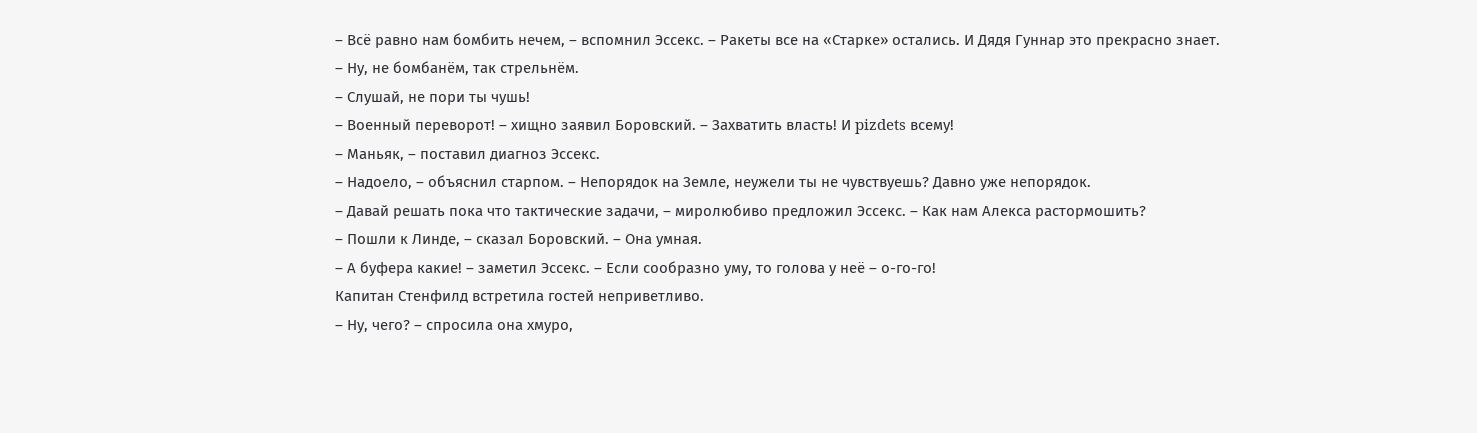– Всё равно нам бомбить нечем, – вспомнил Эссекс. – Ракеты все на «Старке» остались. И Дядя Гуннар это прекрасно знает.
– Ну, не бомбанём, так стрельнём.
– Слушай, не пори ты чушь!
– Военный переворот! – хищно заявил Боровский. – Захватить власть! И pizdets всему!
– Маньяк, – поставил диагноз Эссекс.
– Надоело, – объяснил старпом. – Непорядок на Земле, неужели ты не чувствуешь? Давно уже непорядок.
– Давай решать пока что тактические задачи, – миролюбиво предложил Эссекс. – Как нам Алекса растормошить?
– Пошли к Линде, – сказал Боровский. – Она умная.
– А буфера какие! – заметил Эссекс. – Если сообразно уму, то голова у неё – о-го-го!
Капитан Стенфилд встретила гостей неприветливо.
– Ну, чего? – спросила она хмуро,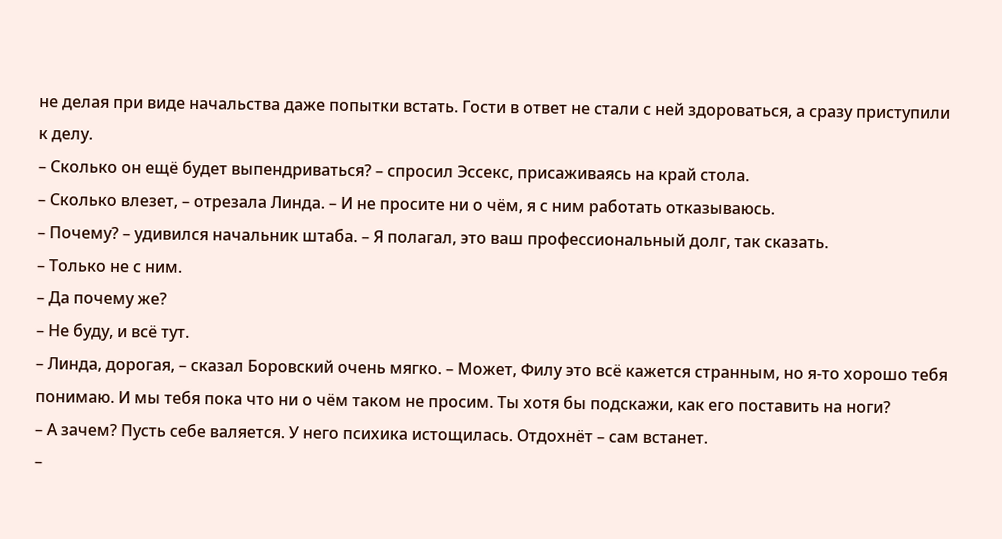не делая при виде начальства даже попытки встать. Гости в ответ не стали с ней здороваться, а сразу приступили к делу.
– Сколько он ещё будет выпендриваться? – спросил Эссекс, присаживаясь на край стола.
– Сколько влезет, – отрезала Линда. – И не просите ни о чём, я с ним работать отказываюсь.
– Почему? – удивился начальник штаба. – Я полагал, это ваш профессиональный долг, так сказать.
– Только не с ним.
– Да почему же?
– Не буду, и всё тут.
– Линда, дорогая, – сказал Боровский очень мягко. – Может, Филу это всё кажется странным, но я-то хорошо тебя понимаю. И мы тебя пока что ни о чём таком не просим. Ты хотя бы подскажи, как его поставить на ноги?
– А зачем? Пусть себе валяется. У него психика истощилась. Отдохнёт – сам встанет.
–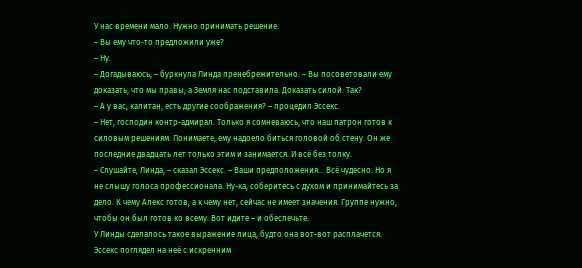У нас времени мало. Нужно принимать решение.
– Вы ему что-то предложили уже?
– Ну.
– Догадываюсь, – буркнула Линда пренебрежительно. – Вы посоветовали ему доказать, что мы правы, а Земля нас подставила. Доказать силой. Так?
– А у вас, капитан, есть другие соображения? – процедил Эссекс.
– Нет, господин контр-адмирал. Только я сомневаюсь, что наш патрон готов к силовым решениям. Понимаете, ему надоело биться головой об стену. Он же последние двадцать лет только этим и занимается. И всё без толку.
– Слушайте, Линда, – сказал Эссекс. – Ваши предположения… Всё чудесно. Но я не слышу голоса профессионала. Ну-ка, соберитесь с духом и принимайтесь за дело. К чему Алекс готов, а к чему нет, сейчас не имеет значения. Группе нужно, чтобы он был готов ко всему. Вот идите – и обеспечьте.
У Линды сделалось такое выражение лица, будто она вот-вот расплачется. Эссекс поглядел на неё с искренним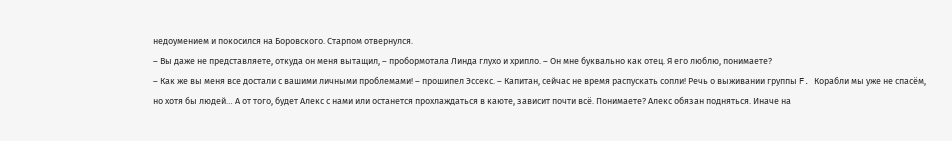недоумением и покосился на Боровского. Старпом отвернулся.
– Вы даже не представляете, откуда он меня вытащил, – пробормотала Линда глухо и хрипло. – Он мне буквально как отец. Я его люблю, понимаете?
– Как же вы меня все достали с вашими личными проблемами! – прошипел Эссекс. – Капитан, сейчас не время распускать сопли! Речь о выживании группы F. Корабли мы уже не спасём, но хотя бы людей… А от того, будет Алекс с нами или останется прохлаждаться в каюте, зависит почти всё. Понимаете? Алекс обязан подняться. Иначе на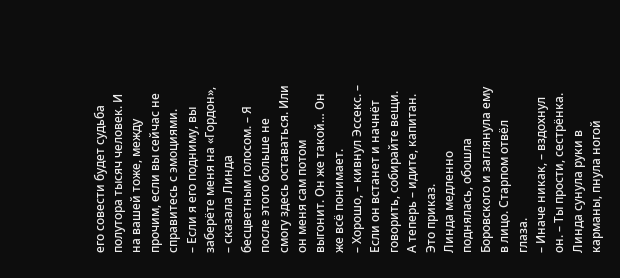его совести будет судьба полутора тысяч человек. И на вашей тоже, между прочим, если вы сейчас не справитесь с эмоциями.
– Если я его подниму, вы заберёте меня на «Гордон», – сказала Линда бесцветным голосом. – Я после этого больше не смогу здесь оставаться. Или он меня сам потом выгонит. Он же такой… Он же всё понимает.
– Хорошо, – кивнул Эссекс. – Если он встанет и начнёт говорить, собирайте вещи. А теперь – идите, капитан. Это приказ.
Линда медленно поднялась, обошла Боровского и заглянула ему в лицо. Старпом отвёл глаза.
– Иначе никак, – вздохнул он. – Ты прости, сестрёнка.
Линда сунула руки в карманы, пнула ногой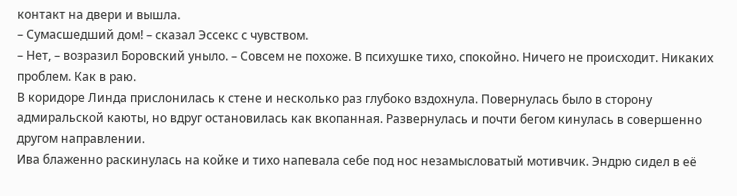контакт на двери и вышла.
– Сумасшедший дом! – сказал Эссекс с чувством.
– Нет, – возразил Боровский уныло. – Совсем не похоже. В психушке тихо, спокойно. Ничего не происходит. Никаких проблем. Как в раю.
В коридоре Линда прислонилась к стене и несколько раз глубоко вздохнула. Повернулась было в сторону адмиральской каюты, но вдруг остановилась как вкопанная. Развернулась и почти бегом кинулась в совершенно другом направлении.
Ива блаженно раскинулась на койке и тихо напевала себе под нос незамысловатый мотивчик. Эндрю сидел в её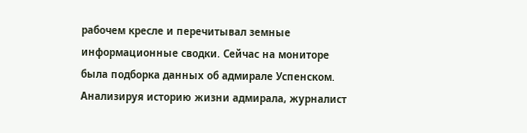рабочем кресле и перечитывал земные информационные сводки. Сейчас на мониторе была подборка данных об адмирале Успенском. Анализируя историю жизни адмирала, журналист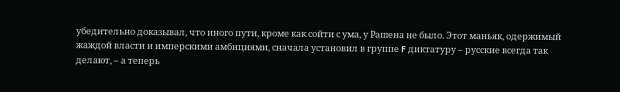убедительно доказывал, что иного пути, кроме как сойти с ума, у Рашена не было. Этот маньяк, одержимый жаждой власти и имперскими амбициями, сначала установил в группе F диктатуру – русские всегда так делают, – а теперь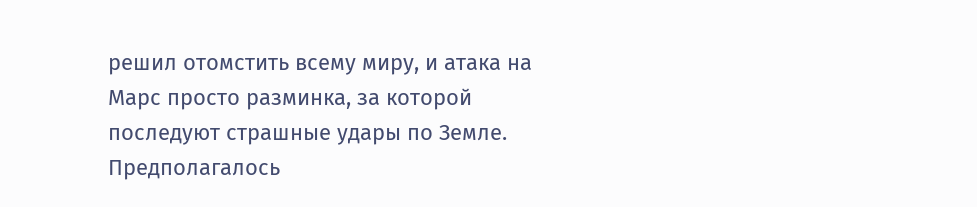решил отомстить всему миру, и атака на Марс просто разминка, за которой последуют страшные удары по Земле. Предполагалось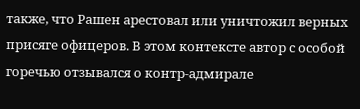также, что Рашен арестовал или уничтожил верных присяге офицеров. В этом контексте автор с особой горечью отзывался о контр-адмирале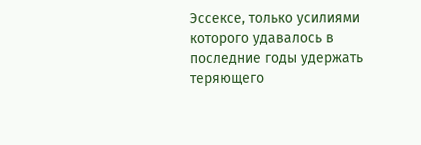Эссексе, только усилиями которого удавалось в последние годы удержать теряющего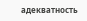адекватность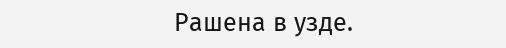Рашена в узде.